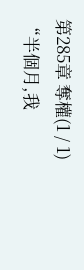第285章 奪權(1 / 1)
“半個月,我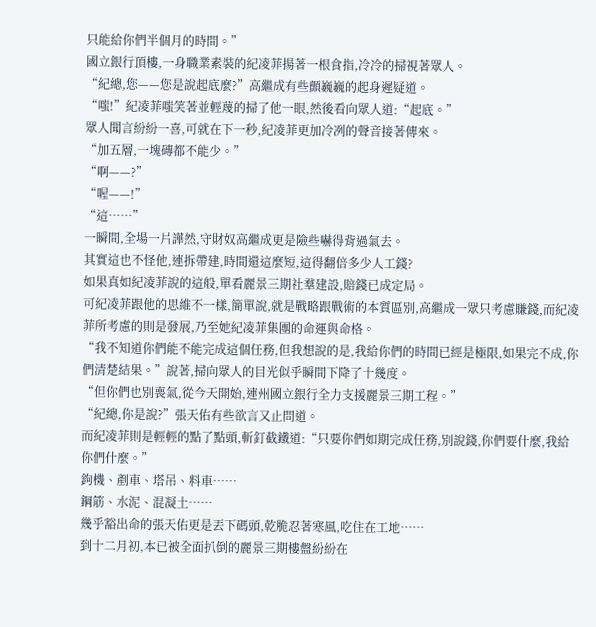只能給你們半個月的時間。”
國立銀行頂樓,一身職業素裝的紀凌菲揚著一根食指,冷冷的掃視著眾人。
“紀總,您——您是說起底麼?”高繼成有些顫巍巍的起身遲疑道。
“嗤!”紀凌菲嗤笑著並輕蔑的掃了他一眼,然後看向眾人道:“起底。”
眾人聞言紛紛一喜,可就在下一秒,紀凌菲更加冷冽的聲音接著傳來。
“加五層,一塊磚都不能少。”
“啊——?”
“喔——!”
“這……”
一瞬間,全場一片譁然,守財奴高繼成更是險些嚇得背過氣去。
其實這也不怪他,連拆帶建,時間還這麼短,這得翻倍多少人工錢?
如果真如紀凌菲說的這般,單看麗景三期社羣建設,賠錢已成定局。
可紀凌菲跟他的思維不一樣,簡單說,就是戰略跟戰術的本質區別,高繼成一眾只考慮賺錢,而紀凌菲所考慮的則是發展,乃至她紀凌菲集團的命運與命格。
“我不知道你們能不能完成這個任務,但我想說的是,我給你們的時間已經是極限,如果完不成,你們清楚結果。”說著,掃向眾人的目光似乎瞬間下降了十幾度。
“但你們也別喪氣,從今天開始,連州國立銀行全力支援麗景三期工程。”
“紀總,你是說?”張天佑有些欲言又止問道。
而紀凌菲則是輕輕的點了點頭,斬釘截鐵道:“只要你們如期完成任務,別說錢,你們要什麼,我給你們什麼。”
鉤機、剷車、塔吊、料車……
鋼筋、水泥、混凝土……
幾乎豁出命的張天佑更是丟下碼頭,乾脆忍著寒風,吃住在工地……
到十二月初,本已被全面扒倒的麗景三期樓盤紛紛在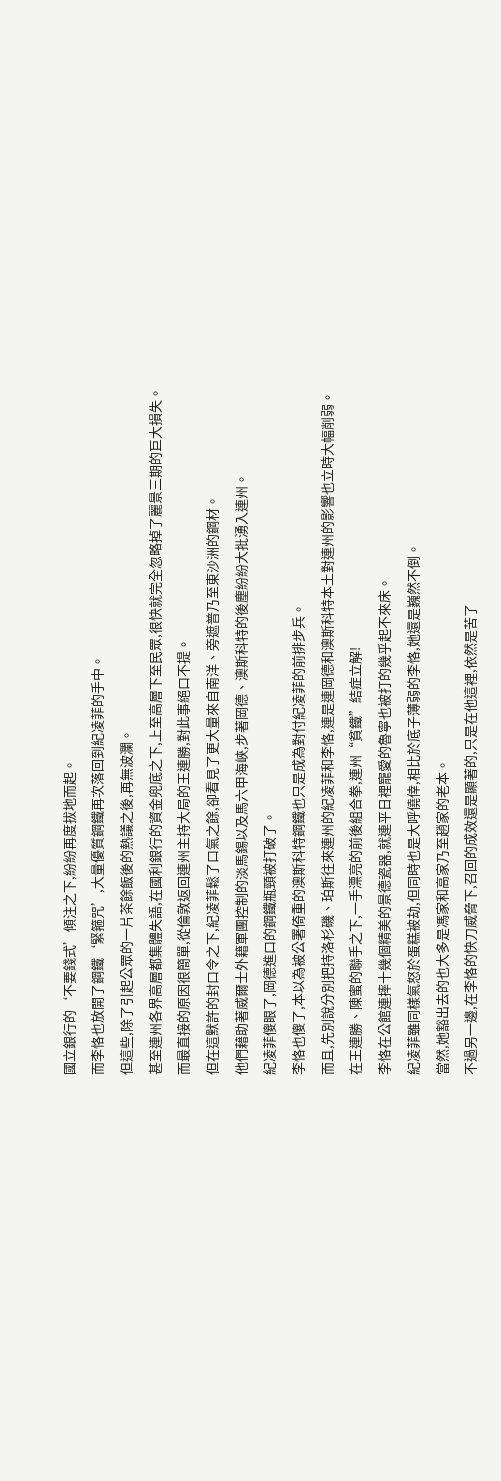國立銀行的‘不要錢式’傾注之下,紛紛再度拔地而起。
而李恪也放開了鋼鐵‘緊箍咒’,大量優質鋼鐵再次落回到紀凌菲的手中。
但這些,除了引起公眾的一片茶餘飯後的熱議之後,再無波瀾。
甚至連州各界高層都集體失語,在國利銀行的資金兜底之下,上至高層下至民眾,很快就完全忽略掉了麗景三期的巨大損失。
而最直接的原因很簡單,從倫敦返回連州主持大局的王連勝,對此事絕口不提。
但在這默許的封口令之下,紀凌菲鬆了口氣之餘,卻看見了更大量來自南洋、旁遮普乃至東沙洲的鋼材。
他們藉助著威爾士外籍軍團控制的淡馬錫以及馬六甲海峽,步著岡德、澳斯科特的後塵紛紛大批湧入連州。
紀凌菲傻眼了,岡德進口的鋼鐵瓶頸被打破了。
李恪也傻了,本以為被公署倚重的澳斯科特鋼鐵也只是成為對付紀凌菲的前排步兵。
而且,先別說分別把持洛杉磯、珀斯往來連州的紀凌菲和李恪,連是連岡德和澳斯科特本土對連州的影響也立時大幅削弱。
在王連勝、陳蜜的聯手之下,一手漂亮的前後組合拳,連州“貧鐵”結症立解!
李恪在公館連摔十幾個精美的景德瓷器,就連平日裡寵愛的魯寧也被打的幾乎起不來床。
紀凌菲雖同樣氣怒於蛋糕被劫,但同時也是大呼僥倖,相比於底子薄弱的李恪,她還是巍然不倒。
當然,她豁出去的也大多是馮家和高家乃至趙家的老本。
不過另一邊,在李恪的快刀威脅下,召回的成效還是顯著的,只是在他這裡,依然是苦了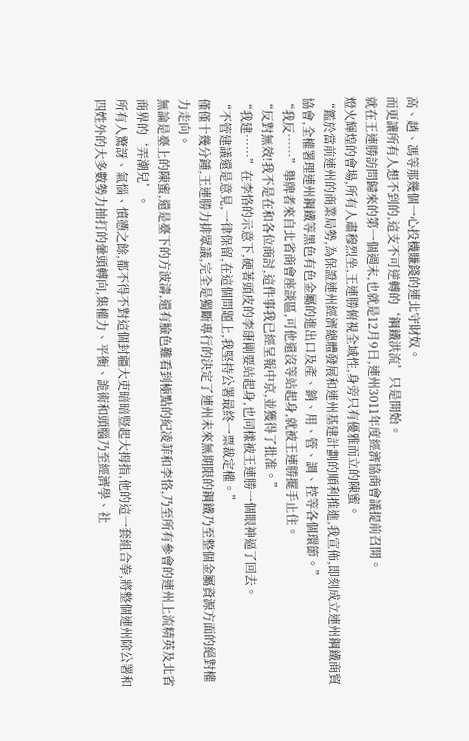高、趙、馮等那幾個一心投機賺錢的連北守財奴。
而更讓所有人想不到的,這支不可逆轉的‘鋼鐵洪流’只是開始。
就在王連勝訪問歸來的第一個週末,也就是12月9日,連州3011年度經濟協商會議提前召開。
燈火輝煌的會場,所有人肅穆烈坐,王連勝俯視全域性,身旁只有優雅而立的陳蜜。
“鑑於當前連州的商業局勢,為保證連州經濟總體發展和連州基建計劃的順利推進,我宣佈,即刻成立連州鋼鐵商貿協會,全權署理連州鋼鐵等黑色有色金屬的進出口及產、銷、用、管、調、控等各個環節。”
“我反……”舉牌者來自北省商會座談區,可他還沒等站起身,就被王連勝擺手止住。
“反對無效!我不是在和各位商討,這件事我已經呈報中京,並獲得了批准。”
“我建……”在李恪的示意下,硬著頭皮的李康剛要站起身,也同樣被王連勝一個眼神逼了回去。
“不管建議還是意見,一律保留,在這個問題上,我堅持公署最終一票裁定權。”
僅僅十幾分鍾,王連勝力排眾議,完全是獨斷專行的決定了連州未來無期限的鋼鐵乃至整個金屬資源方面的絕對權力走向。
無論是臺上的陳蜜,還是臺下的方波濤,還有臉色難看到極點的紀凌菲和李恪,乃至所有參會的連州上流精英及北省商界的‘弄潮兒’。
所有人驚訝、氣惱、憤懣之餘,都不得不對這個封疆大吏暗暗豎起大拇指,他的這一套組合拳,將整個連州除公署和四姓外的大多數勢力抽打的暈頭轉向,集權力、平衡、詭術和頭腦乃至經濟學、社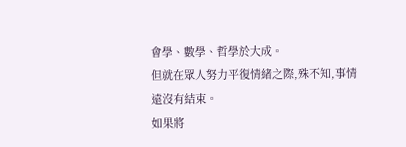會學、數學、哲學於大成。
但就在眾人努力平復情緒之際,殊不知,事情遠沒有結束。
如果將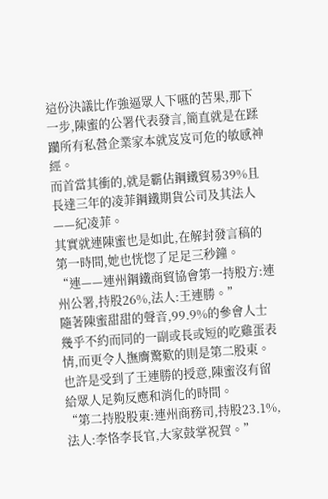這份決議比作強逼眾人下嚥的苦果,那下一步,陳蜜的公署代表發言,簡直就是在蹂躪所有私營企業家本就岌岌可危的敏感神經。
而首當其衝的,就是霸佔鋼鐵貿易39%且長達三年的凌菲鋼鐵期貨公司及其法人——紀凌菲。
其實就連陳蜜也是如此,在解封發言稿的第一時間,她也恍惚了足足三秒鐘。
“連——連州鋼鐵商貿協會第一持股方:連州公署,持股26%,法人:王連勝。”
隨著陳蜜甜甜的聲音,99.9%的參會人士幾乎不約而同的一副或長或短的吃雞蛋表情,而更令人撫膺驚歎的則是第二股東。
也許是受到了王連勝的授意,陳蜜沒有留給眾人足夠反應和消化的時間。
“第二持股股東:連州商務司,持股23.1%,法人:李恪李長官,大家鼓掌祝賀。”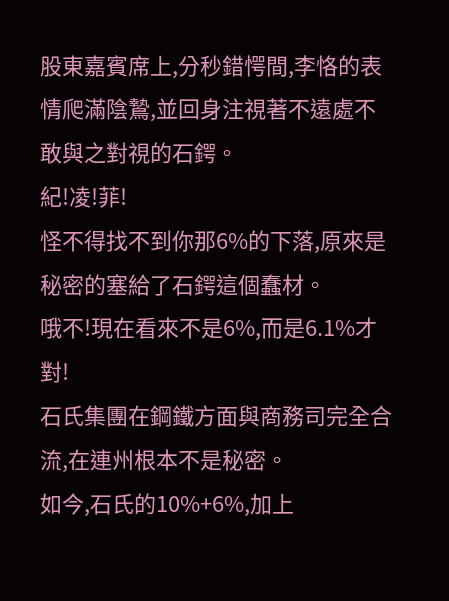股東嘉賓席上,分秒錯愕間,李恪的表情爬滿陰鷙,並回身注視著不遠處不敢與之對視的石鍔。
紀!凌!菲!
怪不得找不到你那6%的下落,原來是秘密的塞給了石鍔這個蠢材。
哦不!現在看來不是6%,而是6.1%才對!
石氏集團在鋼鐵方面與商務司完全合流,在連州根本不是秘密。
如今,石氏的10%+6%,加上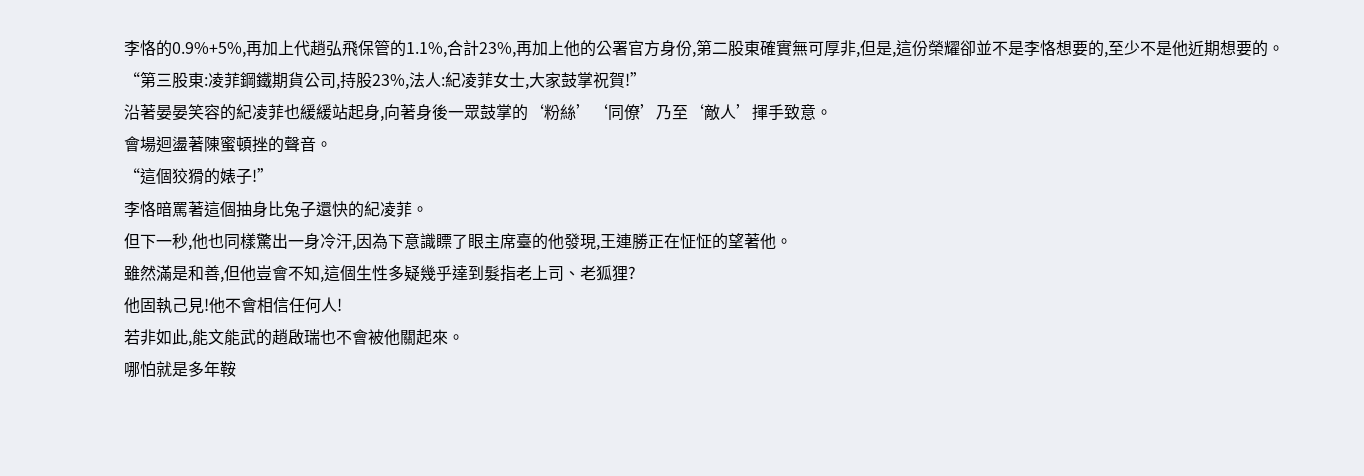李恪的0.9%+5%,再加上代趙弘飛保管的1.1%,合計23%,再加上他的公署官方身份,第二股東確實無可厚非,但是,這份榮耀卻並不是李恪想要的,至少不是他近期想要的。
“第三股東:凌菲鋼鐵期貨公司,持股23%,法人:紀凌菲女士,大家鼓掌祝賀!”
沿著晏晏笑容的紀凌菲也緩緩站起身,向著身後一眾鼓掌的‘粉絲’‘同僚’乃至‘敵人’揮手致意。
會場迴盪著陳蜜頓挫的聲音。
“這個狡猾的婊子!”
李恪暗罵著這個抽身比兔子還快的紀凌菲。
但下一秒,他也同樣驚出一身冷汗,因為下意識瞟了眼主席臺的他發現,王連勝正在怔怔的望著他。
雖然滿是和善,但他豈會不知,這個生性多疑幾乎達到髮指老上司、老狐狸?
他固執己見!他不會相信任何人!
若非如此,能文能武的趙啟瑞也不會被他關起來。
哪怕就是多年鞍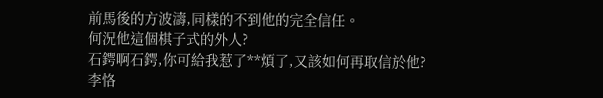前馬後的方波濤,同樣的不到他的完全信任。
何況他這個棋子式的外人?
石鍔啊石鍔,你可給我惹了**煩了,又該如何再取信於他?
李恪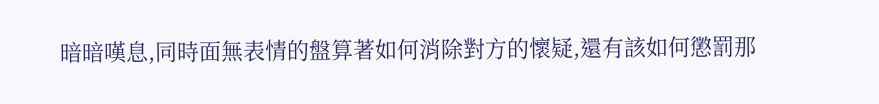暗暗嘆息,同時面無表情的盤算著如何消除對方的懷疑,還有該如何懲罰那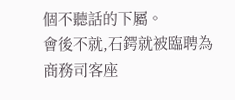個不聽話的下屬。
會後不就,石鍔就被臨聘為商務司客座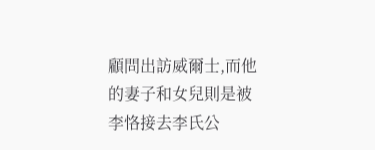顧問出訪威爾士,而他的妻子和女兒則是被李恪接去李氏公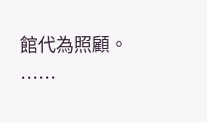館代為照顧。
……